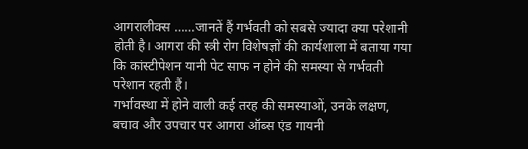आगरालीक्स ……जानतें हैं गर्भवती को सबसे ज्यादा क्या परेशानी होती है। आगरा की स्त्री रोग विशेषज्ञों की कार्यशाला में बताया गया कि कांस्टीपेशन यानी पेट साफ न होने की समस्या से गर्भवती परेशान रहती हैं।
गर्भावस्था में होने वाली कई तरह की समस्याओं, उनके लक्षण, बचाव और उपचार पर आगरा ऑब्स एंड गायनी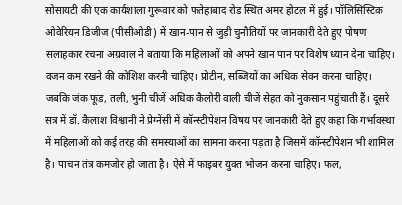सोसायटी की एक कार्यशाला गुरूवार को फतेहाबाद रोड स्थित अमर होटल में हुई। पॉलिसिस्टिक ओवेरियन डिजीज (पीसीओडी) में खान-पान से जुड़ी चुनौतियों पर जानकारी देते हुए पोषण सलाहकार रचना अग्रवाल ने बताया कि महिलाओं को अपने खान पान पर विशेष ध्यान देना चाहिए। वजन कम रखने की कोशिश करनी चाहिए। प्रोटीन, सब्जियों का अधिक सेवन करना चाहिए। जबकि जंक फूड, तली, भुनी चीजें अधिक कैलोरी वाली चीजें सेहत को नुकसान पहुंचाती हैं। दूसरे सत्र में डॉ. कैलाश विश्वानी ने प्रेग्नेंसी में कॉन्स्टीपेशन विषय पर जानकारी देते हुए कहा कि गर्भावस्था में महिलाओं को कई तरह की समस्याओं का सामना करना पड़ता है जिसमें कॉन्स्टीपेशन भी शामिल है। पाचन तंत्र कमजोर हो जाता है। ऐसे में फाइबर युक्त भोजन करना चाहिए। फल,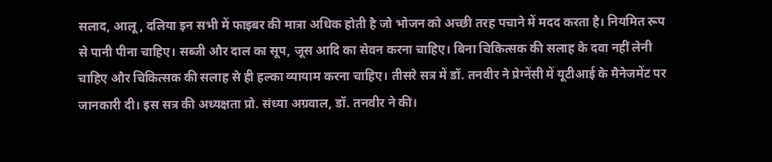सलाद, आलू, दलिया इन सभी में फाइबर की मात्रा अधिक होती है जो भोजन को अच्छी तरह पचाने में मदद करता है। नियमित रूप से पानी पीना चाहिए। सब्जी और दाल का सूप, जूस आदि का सेवन करना चाहिए। बिना चिकित्सक की सलाह के दवा नहीं लेनी चाहिए और चिकित्सक की सलाह से ही हल्का व्यायाम करना चाहिए। तीसरे सत्र में डॉ. तनवीर ने प्रेग्नेंसी में यूटीआई के मैनेजमेंट पर जानकारी दी। इस सत्र की अध्यक्षता प्रो. संध्या अग्रवाल, डॉ. तनवीर ने की।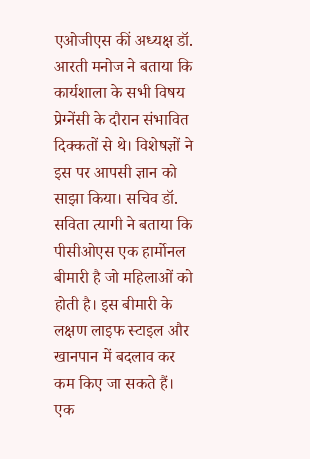एओजीएस कीं अध्यक्ष डॉ. आरती मनोज ने बताया कि कार्यशाला के सभी विषय प्रेग्नेंसी के दौरान संभावित दिक्कतों से थे। विशेषज्ञों ने इस पर आपसी ज्ञान को साझा किया। सचिव डॉ. सविता त्यागी ने बताया कि पीसीओएस एक हार्मोनल बीमारी है जो महिलाओं को होती है। इस बीमारी के लक्षण लाइफ स्टाइल और खानपान में बदलाव कर कम किए जा सकते हैं। एक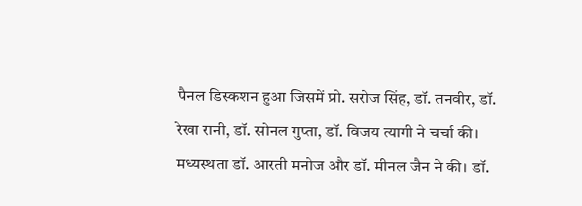पैनल डिस्कशन हुआ जिसमें प्रो. सरोज सिंह, डॉ. तनवीर, डॉ. रेखा रानी, डॉ. सोनल गुप्ता, डॉ. विजय त्यागी ने चर्चा की। मध्यस्थता डॉ. आरती मनोज और डॉ. मीनल जैन ने की। डॉ.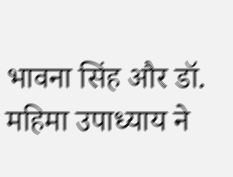भावना सिंह और डॉ. महिमा उपाध्याय ने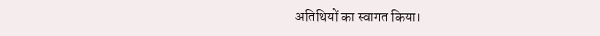अतिथियों का स्वागत किया।